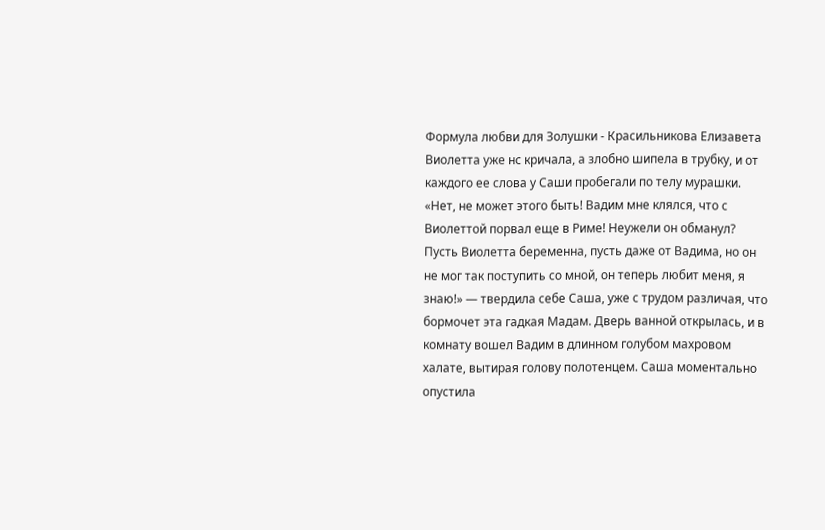Формула любви для Золушки - Красильникова Елизавета
Виолетта уже нс кричала, а злобно шипела в трубку, и от каждого ее слова у Саши пробегали по телу мурашки.
«Нет, не может этого быть! Вадим мне клялся, что с Виолеттой порвал еще в Риме! Неужели он обманул? Пусть Виолетта беременна, пусть даже от Вадима, но он не мог так поступить со мной, он теперь любит меня, я знаю!» — твердила себе Саша, уже с трудом различая, что бормочет эта гадкая Мадам. Дверь ванной открылась, и в комнату вошел Вадим в длинном голубом махровом халате, вытирая голову полотенцем. Саша моментально опустила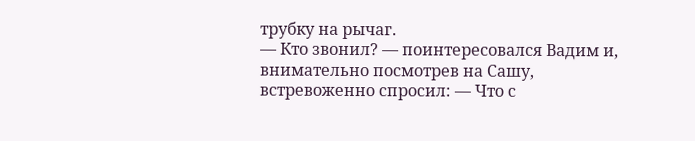трубку на рычаг.
— Кто звонил? — поинтересовался Вадим и, внимательно посмотрев на Сашу, встревоженно спросил: — Что с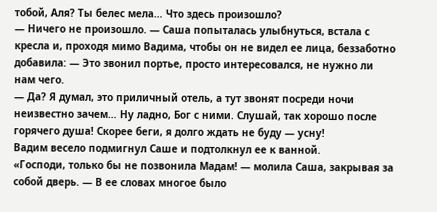тобой, Аля? Ты белес мела… Что здесь произошло?
— Ничего не произошло. — Саша попыталась улыбнуться, встала с кресла и, проходя мимо Вадима, чтобы он не видел ее лица, беззаботно добавила: — Это звонил портье, просто интересовался, не нужно ли нам чего.
— Да? Я думал, это приличный отель, а тут звонят посреди ночи неизвестно зачем… Ну ладно, Бог с ними. Слушай, так хорошо после горячего душа! Скорее беги, я долго ждать не буду — усну!
Вадим весело подмигнул Саше и подтолкнул ее к ванной.
«Господи, только бы не позвонила Мадам! — молила Саша, закрывая за собой дверь. — В ее словах многое было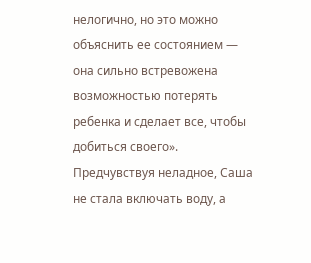нелогично, но это можно объяснить ее состоянием — она сильно встревожена возможностью потерять ребенка и сделает все, чтобы добиться своего».
Предчувствуя неладное, Саша не стала включать воду, а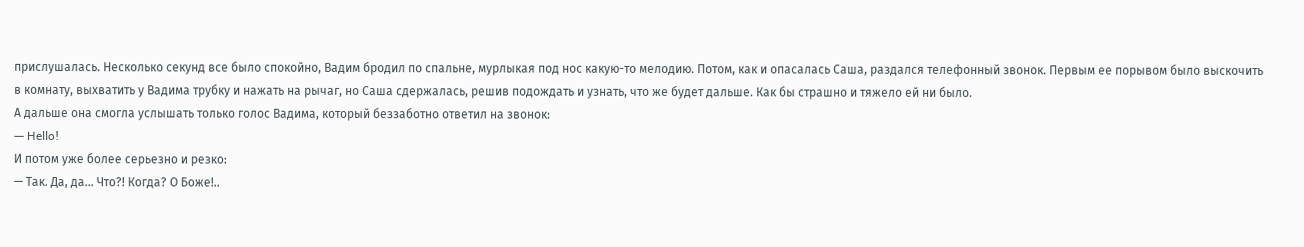прислушалась. Несколько секунд все было спокойно, Вадим бродил по спальне, мурлыкая под нос какую-то мелодию. Потом, как и опасалась Саша, раздался телефонный звонок. Первым ее порывом было выскочить в комнату, выхватить у Вадима трубку и нажать на рычаг, но Саша сдержалась, решив подождать и узнать, что же будет дальше. Как бы страшно и тяжело ей ни было.
А дальше она смогла услышать только голос Вадима, который беззаботно ответил на звонок:
— Hello!
И потом уже более серьезно и резко:
— Так. Да, да… Что?! Когда? О Боже!..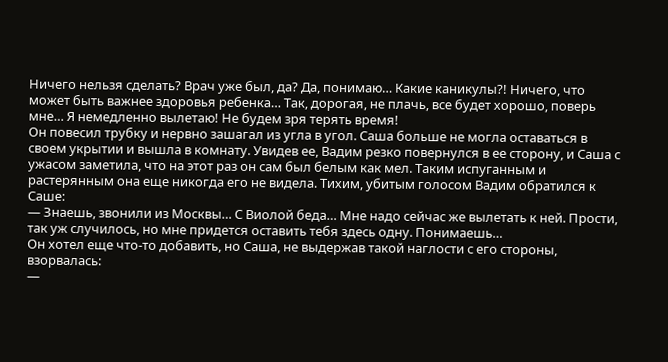Ничего нельзя сделать? Врач уже был, да? Да, понимаю… Какие каникулы?! Ничего, что может быть важнее здоровья ребенка… Так, дорогая, не плачь, все будет хорошо, поверь мне… Я немедленно вылетаю! Не будем зря терять время!
Он повесил трубку и нервно зашагал из угла в угол. Саша больше не могла оставаться в своем укрытии и вышла в комнату. Увидев ее, Вадим резко повернулся в ее сторону, и Саша с ужасом заметила, что на этот раз он сам был белым как мел. Таким испуганным и растерянным она еще никогда его не видела. Тихим, убитым голосом Вадим обратился к Саше:
— Знаешь, звонили из Москвы… С Виолой беда… Мне надо сейчас же вылетать к ней. Прости, так уж случилось, но мне придется оставить тебя здесь одну. Понимаешь…
Он хотел еще что-то добавить, но Саша, не выдержав такой наглости с его стороны, взорвалась:
—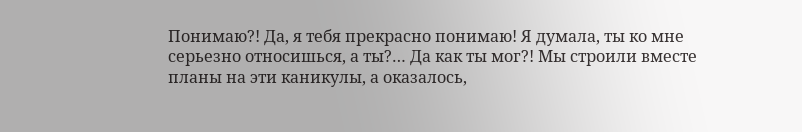Понимаю?! Да, я тебя прекрасно понимаю! Я думала, ты ко мне серьезно относишься, а ты?… Да как ты мог?! Мы строили вместе планы на эти каникулы, а оказалось,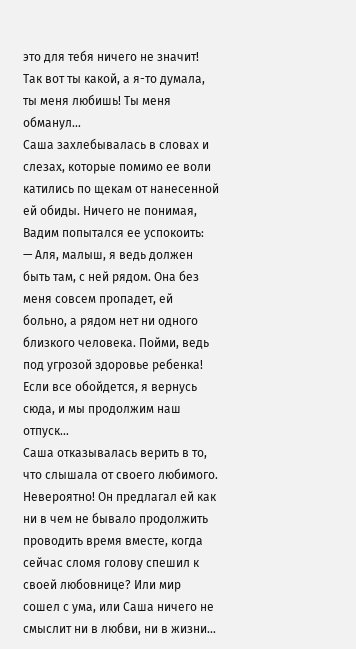это для тебя ничего не значит! Так вот ты какой, а я-то думала, ты меня любишь! Ты меня обманул…
Саша захлебывалась в словах и слезах, которые помимо ее воли катились по щекам от нанесенной ей обиды. Ничего не понимая, Вадим попытался ее успокоить:
— Аля, малыш, я ведь должен быть там, с ней рядом. Она без меня совсем пропадет, ей больно, а рядом нет ни одного близкого человека. Пойми, ведь под угрозой здоровье ребенка! Если все обойдется, я вернусь сюда, и мы продолжим наш отпуск…
Саша отказывалась верить в то, что слышала от своего любимого. Невероятно! Он предлагал ей как ни в чем не бывало продолжить проводить время вместе, когда сейчас сломя голову спешил к своей любовнице? Или мир сошел с ума, или Саша ничего не смыслит ни в любви, ни в жизни…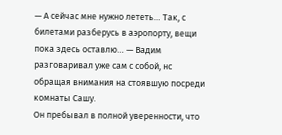— А сейчас мне нужно лететь… Так, с билетами разберусь в аэропорту, вещи пока здесь оставлю… — Вадим разговаривал уже сам с собой, нс обращая внимания на стоявшую посреди комнаты Сашу.
Он пребывал в полной уверенности, что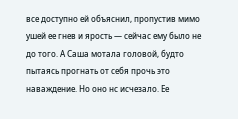все доступно ей объяснил, пропустив мимо ушей ее гнев и ярость — сейчас ему было не до того. А Саша мотала головой, будто пытаясь прогнать от себя прочь это наваждение. Но оно нс исчезало. Ее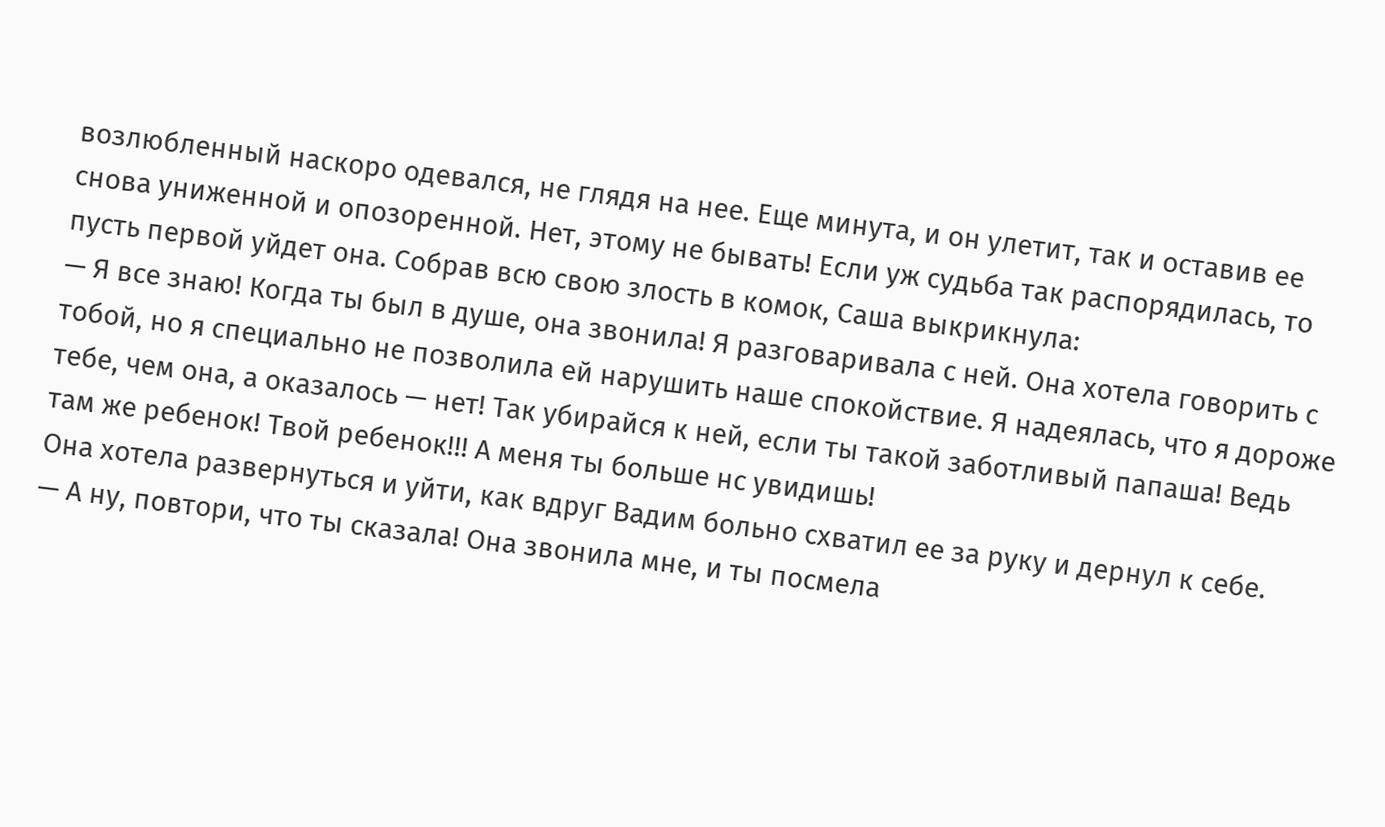возлюбленный наскоро одевался, не глядя на нее. Еще минута, и он улетит, так и оставив ее снова униженной и опозоренной. Нет, этому не бывать! Если уж судьба так распорядилась, то пусть первой уйдет она. Собрав всю свою злость в комок, Саша выкрикнула:
— Я все знаю! Когда ты был в душе, она звонила! Я разговаривала с ней. Она хотела говорить с тобой, но я специально не позволила ей нарушить наше спокойствие. Я надеялась, что я дороже тебе, чем она, а оказалось — нет! Так убирайся к ней, если ты такой заботливый папаша! Ведь там же ребенок! Твой ребенок!!! А меня ты больше нс увидишь!
Она хотела развернуться и уйти, как вдруг Вадим больно схватил ее за руку и дернул к себе.
— А ну, повтори, что ты сказала! Она звонила мне, и ты посмела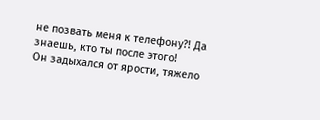не позвать меня к телефону?! Да знаешь, кто ты после этого!
Он задыхался от ярости, тяжело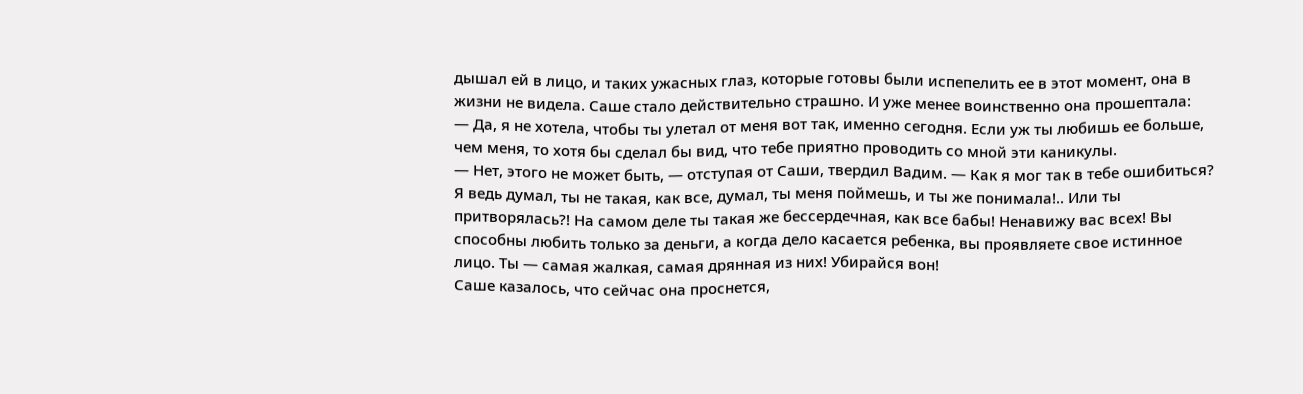дышал ей в лицо, и таких ужасных глаз, которые готовы были испепелить ее в этот момент, она в жизни не видела. Саше стало действительно страшно. И уже менее воинственно она прошептала:
— Да, я не хотела, чтобы ты улетал от меня вот так, именно сегодня. Если уж ты любишь ее больше, чем меня, то хотя бы сделал бы вид, что тебе приятно проводить со мной эти каникулы.
— Нет, этого не может быть, — отступая от Саши, твердил Вадим. — Как я мог так в тебе ошибиться? Я ведь думал, ты не такая, как все, думал, ты меня поймешь, и ты же понимала!.. Или ты притворялась?! На самом деле ты такая же бессердечная, как все бабы! Ненавижу вас всех! Вы способны любить только за деньги, а когда дело касается ребенка, вы проявляете свое истинное лицо. Ты — самая жалкая, самая дрянная из них! Убирайся вон!
Саше казалось, что сейчас она проснется,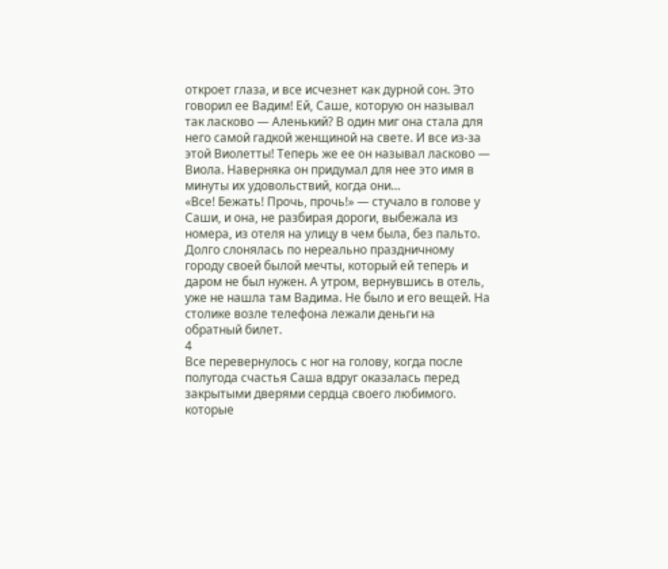откроет глаза, и все исчезнет как дурной сон. Это говорил ее Вадим! Ей, Саше, которую он называл так ласково — Аленький? В один миг она стала для него самой гадкой женщиной на свете. И все из-за этой Виолетты! Теперь же ее он называл ласково — Виола. Наверняка он придумал для нее это имя в минуты их удовольствий, когда они…
«Все! Бежать! Прочь, прочь!» — стучало в голове у Саши, и она, не разбирая дороги, выбежала из номера, из отеля на улицу в чем была, без пальто. Долго слонялась по нереально праздничному городу своей былой мечты, который ей теперь и даром не был нужен. А утром, вернувшись в отель, уже не нашла там Вадима. Не было и его вещей. На столике возле телефона лежали деньги на обратный билет.
4
Все перевернулось с ног на голову, когда после полугода счастья Саша вдруг оказалась перед закрытыми дверями сердца своего любимого. которые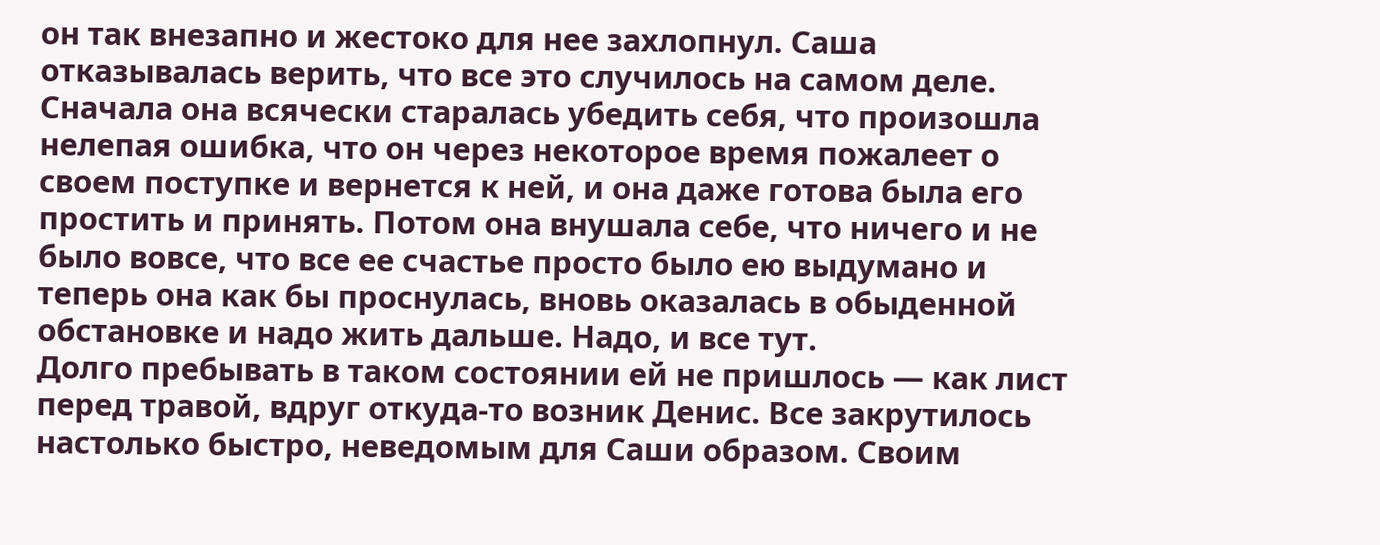он так внезапно и жестоко для нее захлопнул. Саша отказывалась верить, что все это случилось на самом деле. Сначала она всячески старалась убедить себя, что произошла нелепая ошибка, что он через некоторое время пожалеет о своем поступке и вернется к ней, и она даже готова была его простить и принять. Потом она внушала себе, что ничего и не было вовсе, что все ее счастье просто было ею выдумано и теперь она как бы проснулась, вновь оказалась в обыденной обстановке и надо жить дальше. Надо, и все тут.
Долго пребывать в таком состоянии ей не пришлось — как лист перед травой, вдруг откуда-то возник Денис. Все закрутилось настолько быстро, неведомым для Саши образом. Своим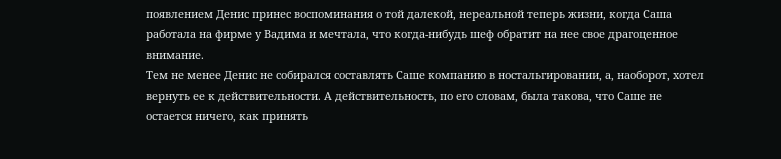появлением Денис принес воспоминания о той далекой, нереальной теперь жизни, когда Саша работала на фирме у Вадима и мечтала, что когда-нибудь шеф обратит на нее свое драгоценное внимание.
Тем не менее Денис не собирался составлять Саше компанию в ностальгировании, а, наоборот, хотел вернуть ее к действительности. А действительность, по его словам, была такова, что Саше не остается ничего, как принять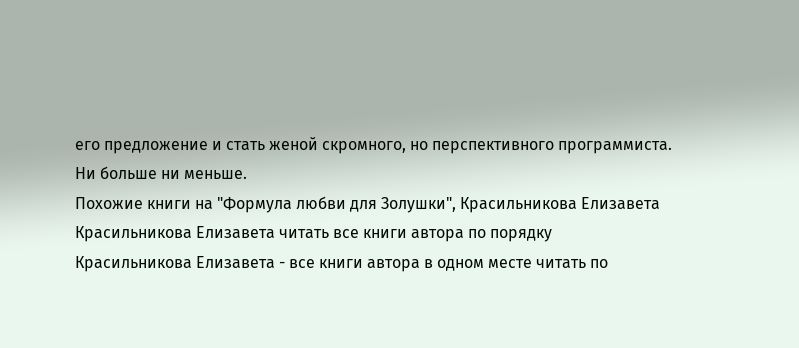его предложение и стать женой скромного, но перспективного программиста. Ни больше ни меньше.
Похожие книги на "Формула любви для Золушки", Красильникова Елизавета
Красильникова Елизавета читать все книги автора по порядку
Красильникова Елизавета - все книги автора в одном месте читать по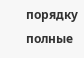порядку полные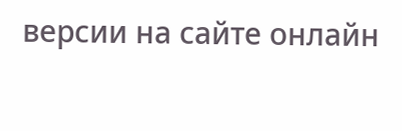версии на сайте онлайн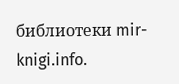библиотеки mir-knigi.info.